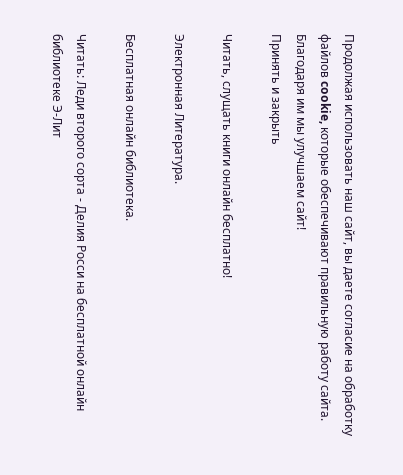Продолжая использовать наш сайт, вы даете согласие на обработку файлов cookie, которые обеспечивают правильную работу сайта. Благодаря им мы улучшаем сайт!
Принять и закрыть

Читать, слущать книги онлайн бесплатно!

Электронная Литература.

Бесплатная онлайн библиотека.

Читать: Леди второго сорта - Делия Росси на бесплатной онлайн библиотеке Э-Лит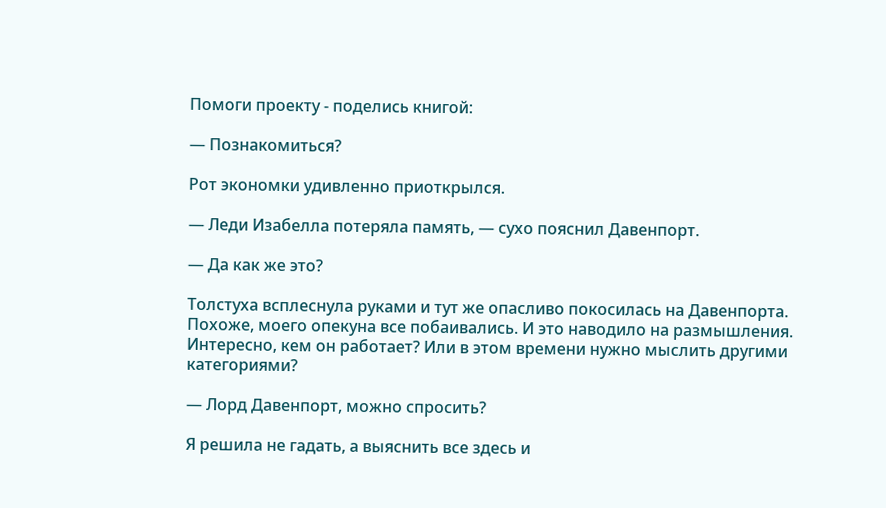Помоги проекту - поделись книгой:

— Познакомиться?

Рот экономки удивленно приоткрылся.

— Леди Изабелла потеряла память, — сухо пояснил Давенпорт.

— Да как же это?

Толстуха всплеснула руками и тут же опасливо покосилась на Давенпорта. Похоже, моего опекуна все побаивались. И это наводило на размышления. Интересно, кем он работает? Или в этом времени нужно мыслить другими категориями?

— Лорд Давенпорт, можно спросить?

Я решила не гадать, а выяснить все здесь и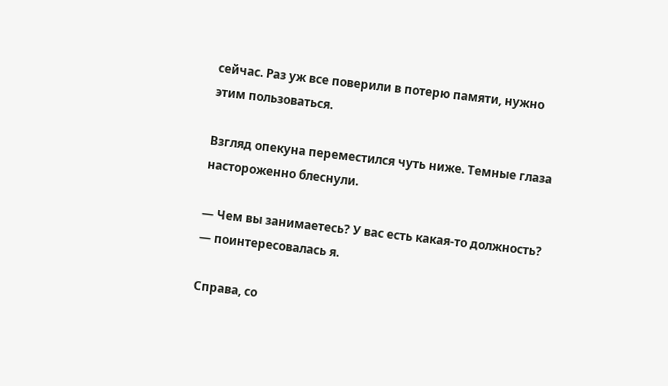сейчас. Раз уж все поверили в потерю памяти, нужно этим пользоваться.

Взгляд опекуна переместился чуть ниже. Темные глаза настороженно блеснули.

— Чем вы занимаетесь? У вас есть какая-то должность? — поинтересовалась я.

Справа, со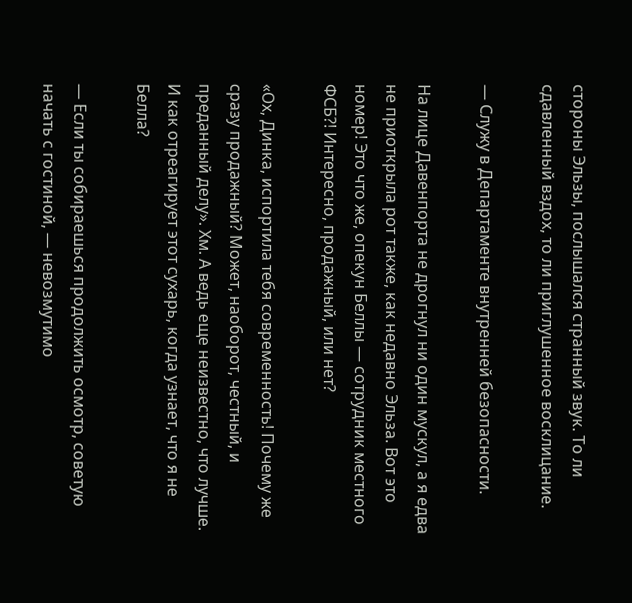стороны Эльзы, послышался странный звук. То ли сдавленный вздох, то ли приглушенное восклицание.

— Служу в Департаменте внутренней безопасности.

На лице Давенпорта не дрогнул ни один мускул, а я едва не приоткрыла рот также, как недавно Эльза. Вот это номер! Это что же, опекун Беллы — сотрудник местного ФСБ?! Интересно, продажный, или нет?

«Ох, Динка, испортила тебя современность! Почему же сразу продажный? Может, наоборот, честный, и преданный делу». Хм. А ведь еще неизвестно, что лучше. И как отреагирует этот сухарь, когда узнает, что я не Белла?

— Если ты собираешься продолжить осмотр, советую начать с гостиной, — невозмутимо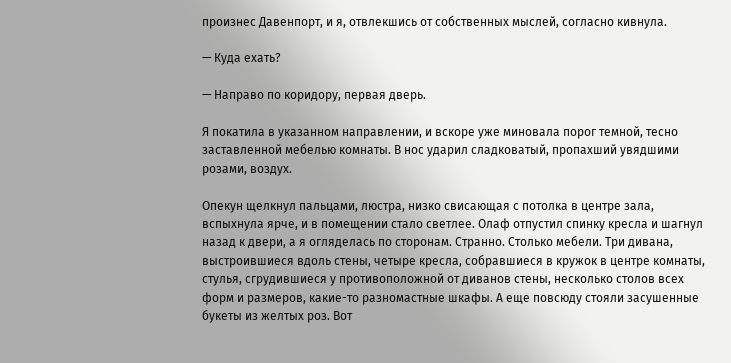произнес Давенпорт, и я, отвлекшись от собственных мыслей, согласно кивнула.

— Куда ехать?

— Направо по коридору, первая дверь.

Я покатила в указанном направлении, и вскоре уже миновала порог темной, тесно заставленной мебелью комнаты. В нос ударил сладковатый, пропахший увядшими розами, воздух.

Опекун щелкнул пальцами, люстра, низко свисающая с потолка в центре зала, вспыхнула ярче, и в помещении стало светлее. Олаф отпустил спинку кресла и шагнул назад к двери, а я огляделась по сторонам. Странно. Столько мебели. Три дивана, выстроившиеся вдоль стены, четыре кресла, собравшиеся в кружок в центре комнаты, стулья, сгрудившиеся у противоположной от диванов стены, несколько столов всех форм и размеров, какие-то разномастные шкафы. А еще повсюду стояли засушенные букеты из желтых роз. Вот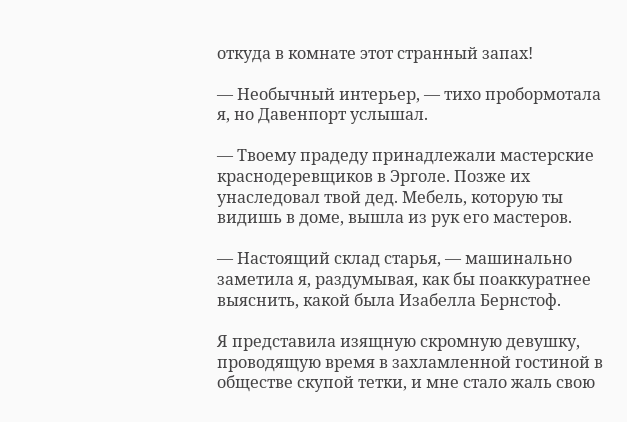откуда в комнате этот странный запах!

— Необычный интерьер, — тихо пробормотала я, но Давенпорт услышал.

— Твоему прадеду принадлежали мастерские краснодеревщиков в Эрголе. Позже их унаследовал твой дед. Мебель, которую ты видишь в доме, вышла из рук его мастеров.

— Настоящий склад старья, — машинально заметила я, раздумывая, как бы поаккуратнее выяснить, какой была Изабелла Бернстоф.

Я представила изящную скромную девушку, проводящую время в захламленной гостиной в обществе скупой тетки, и мне стало жаль свою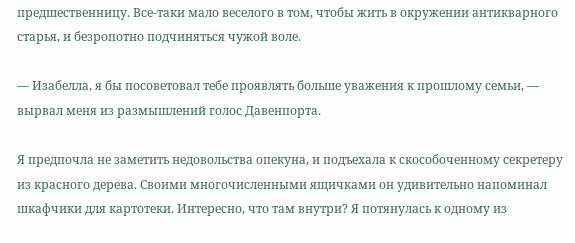предшественницу. Все-таки мало веселого в том, чтобы жить в окружении антикварного старья, и безропотно подчиняться чужой воле.

— Изабелла, я бы посоветовал тебе проявлять больше уважения к прошлому семьи, — вырвал меня из размышлений голос Давенпорта.

Я предпочла не заметить недовольства опекуна, и подъехала к скособоченному секретеру из красного дерева. Своими многочисленными ящичками он удивительно напоминал шкафчики для картотеки. Интересно, что там внутри? Я потянулась к одному из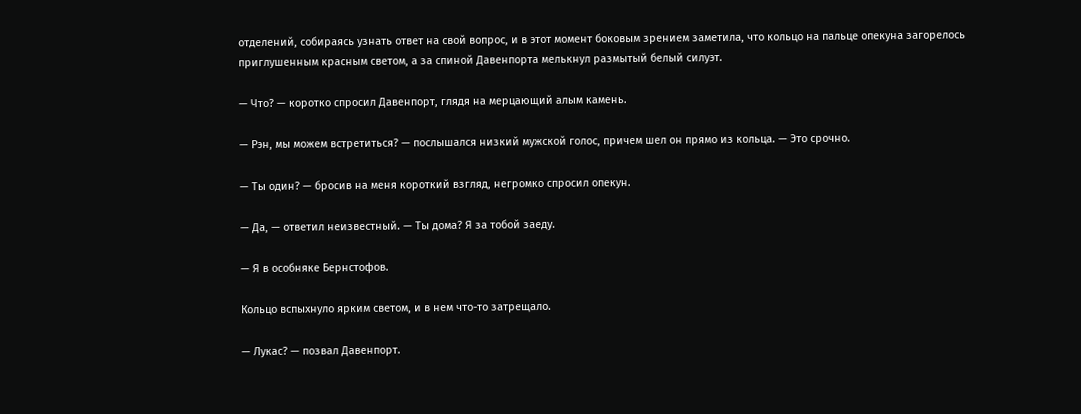отделений, собираясь узнать ответ на свой вопрос, и в этот момент боковым зрением заметила, что кольцо на пальце опекуна загорелось приглушенным красным светом, а за спиной Давенпорта мелькнул размытый белый силуэт.

— Что? — коротко спросил Давенпорт, глядя на мерцающий алым камень.

— Рэн, мы можем встретиться? — послышался низкий мужской голос, причем шел он прямо из кольца. — Это срочно.

— Ты один? — бросив на меня короткий взгляд, негромко спросил опекун.

— Да, — ответил неизвестный. — Ты дома? Я за тобой заеду.

— Я в особняке Бернстофов.

Кольцо вспыхнуло ярким светом, и в нем что-то затрещало.

— Лукас? — позвал Давенпорт.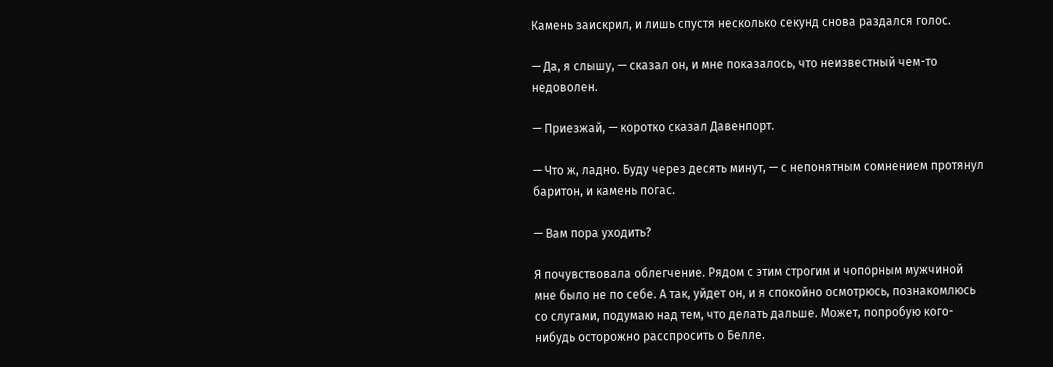Камень заискрил, и лишь спустя несколько секунд снова раздался голос.

— Да, я слышу, — сказал он, и мне показалось, что неизвестный чем-то недоволен.

— Приезжай, — коротко сказал Давенпорт.

— Что ж, ладно. Буду через десять минут, — с непонятным сомнением протянул баритон, и камень погас.

— Вам пора уходить?

Я почувствовала облегчение. Рядом с этим строгим и чопорным мужчиной мне было не по себе. А так, уйдет он, и я спокойно осмотрюсь, познакомлюсь со слугами, подумаю над тем, что делать дальше. Может, попробую кого-нибудь осторожно расспросить о Белле.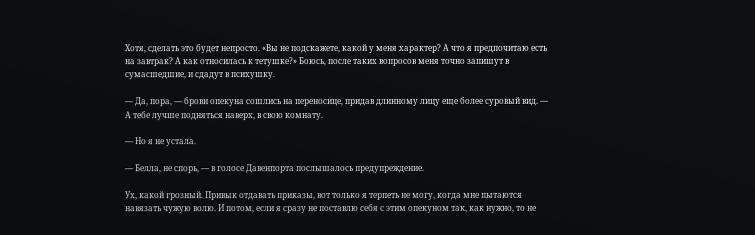Хотя, сделать это будет непросто. «Вы не подскажете, какой у меня характер? А что я предпочитаю есть на завтрак? А как относилась к тетушке?» Боюсь, после таких вопросов меня точно запишут в сумасшедшие, и сдадут в психушку.

— Да, пора, — брови опекуна сошлись на переносице, придав длинному лицу еще более суровый вид. — А тебе лучше подняться наверх, в свою комнату.

— Но я не устала.

— Белла, не спорь, — в голосе Давенпорта послышалось предупреждение.

Ух, какой грозный. Привык отдавать приказы, вот только я терпеть не могу, когда мне пытаются навязать чужую волю. И потом, если я сразу не поставлю себя с этим опекуном так, как нужно, то не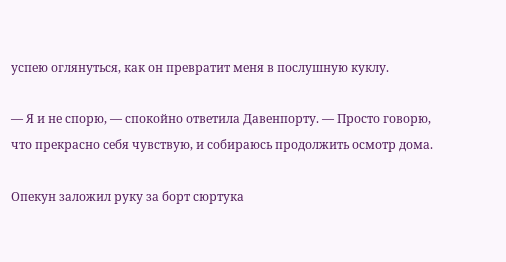успею оглянуться, как он превратит меня в послушную куклу.

— Я и не спорю, — спокойно ответила Давенпорту. — Просто говорю, что прекрасно себя чувствую, и собираюсь продолжить осмотр дома.

Опекун заложил руку за борт сюртука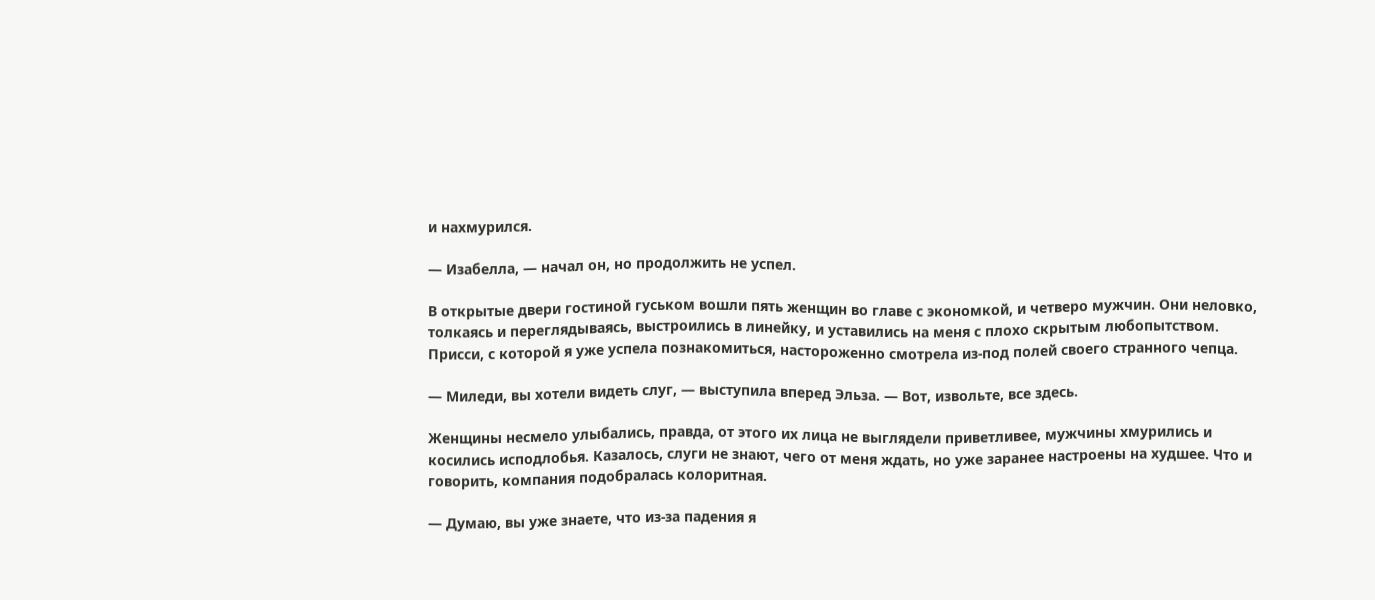и нахмурился.

— Изабелла, — начал он, но продолжить не успел.

В открытые двери гостиной гуськом вошли пять женщин во главе с экономкой, и четверо мужчин. Они неловко, толкаясь и переглядываясь, выстроились в линейку, и уставились на меня с плохо скрытым любопытством. Присси, с которой я уже успела познакомиться, настороженно смотрела из-под полей своего странного чепца.

— Миледи, вы хотели видеть слуг, — выступила вперед Эльза. — Вот, извольте, все здесь.

Женщины несмело улыбались, правда, от этого их лица не выглядели приветливее, мужчины хмурились и косились исподлобья. Казалось, слуги не знают, чего от меня ждать, но уже заранее настроены на худшее. Что и говорить, компания подобралась колоритная.

— Думаю, вы уже знаете, что из-за падения я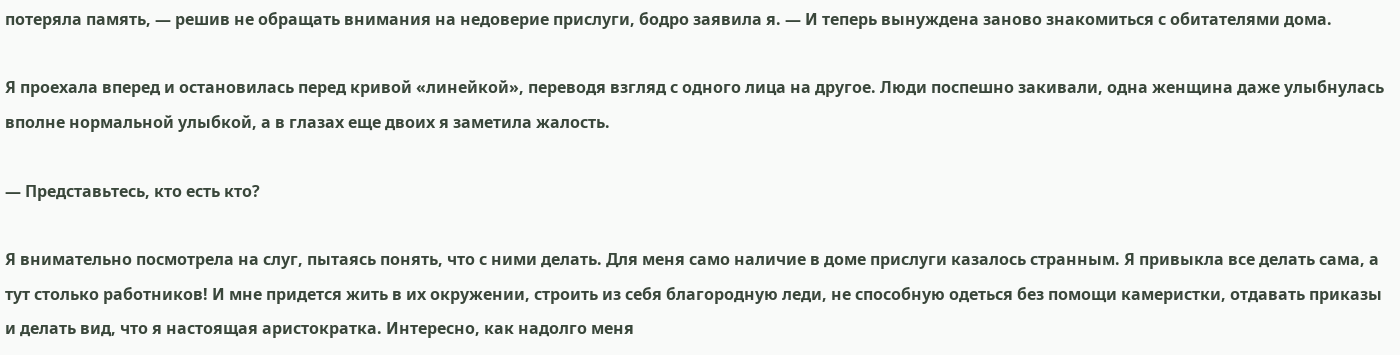потеряла память, — решив не обращать внимания на недоверие прислуги, бодро заявила я. — И теперь вынуждена заново знакомиться с обитателями дома.

Я проехала вперед и остановилась перед кривой «линейкой», переводя взгляд с одного лица на другое. Люди поспешно закивали, одна женщина даже улыбнулась вполне нормальной улыбкой, а в глазах еще двоих я заметила жалость.

— Представьтесь, кто есть кто?

Я внимательно посмотрела на слуг, пытаясь понять, что с ними делать. Для меня само наличие в доме прислуги казалось странным. Я привыкла все делать сама, а тут столько работников! И мне придется жить в их окружении, строить из себя благородную леди, не способную одеться без помощи камеристки, отдавать приказы и делать вид, что я настоящая аристократка. Интересно, как надолго меня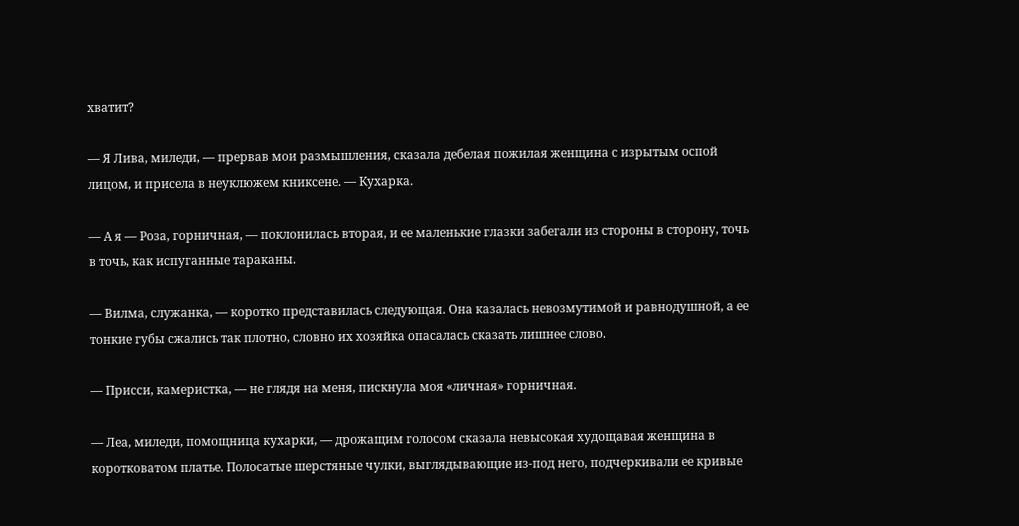хватит?

— Я Лива, миледи, — прервав мои размышления, сказала дебелая пожилая женщина с изрытым оспой лицом, и присела в неуклюжем книксене. — Кухарка.

— А я — Роза, горничная, — поклонилась вторая, и ее маленькие глазки забегали из стороны в сторону, точь в точь, как испуганные тараканы.

— Вилма, служанка, — коротко представилась следующая. Она казалась невозмутимой и равнодушной, а ее тонкие губы сжались так плотно, словно их хозяйка опасалась сказать лишнее слово.

— Присси, камеристка, — не глядя на меня, пискнула моя «личная» горничная.

— Леа, миледи, помощница кухарки, — дрожащим голосом сказала невысокая худощавая женщина в коротковатом платье. Полосатые шерстяные чулки, выглядывающие из-под него, подчеркивали ее кривые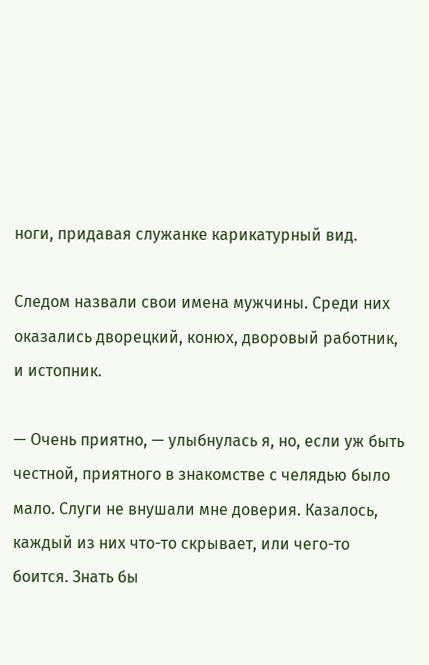ноги, придавая служанке карикатурный вид.

Следом назвали свои имена мужчины. Среди них оказались дворецкий, конюх, дворовый работник, и истопник.

— Очень приятно, — улыбнулась я, но, если уж быть честной, приятного в знакомстве с челядью было мало. Слуги не внушали мне доверия. Казалось, каждый из них что-то скрывает, или чего-то боится. Знать бы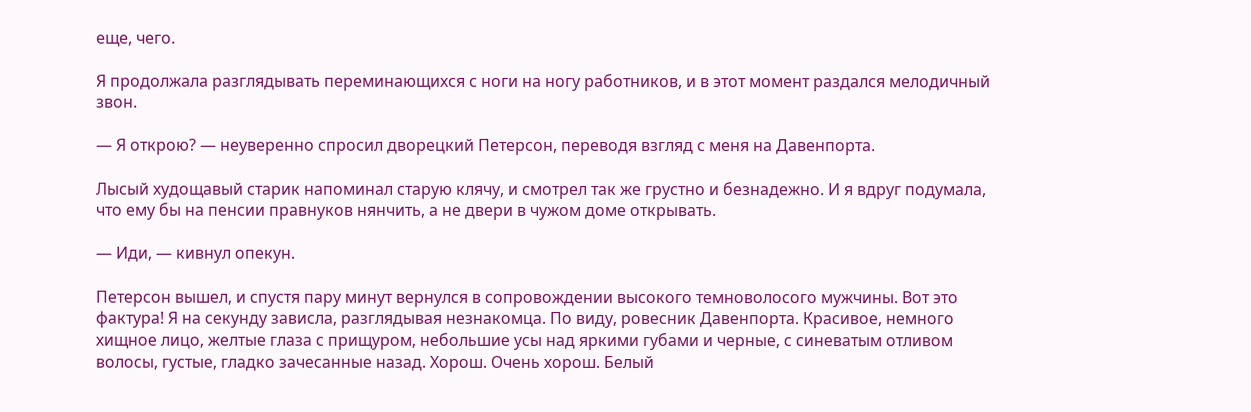еще, чего.

Я продолжала разглядывать переминающихся с ноги на ногу работников, и в этот момент раздался мелодичный звон.

— Я открою? — неуверенно спросил дворецкий Петерсон, переводя взгляд с меня на Давенпорта.

Лысый худощавый старик напоминал старую клячу, и смотрел так же грустно и безнадежно. И я вдруг подумала, что ему бы на пенсии правнуков нянчить, а не двери в чужом доме открывать.

— Иди, — кивнул опекун.

Петерсон вышел, и спустя пару минут вернулся в сопровождении высокого темноволосого мужчины. Вот это фактура! Я на секунду зависла, разглядывая незнакомца. По виду, ровесник Давенпорта. Красивое, немного хищное лицо, желтые глаза с прищуром, небольшие усы над яркими губами и черные, с синеватым отливом волосы, густые, гладко зачесанные назад. Хорош. Очень хорош. Белый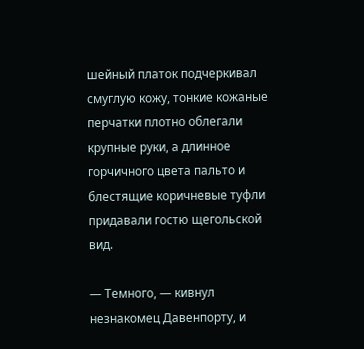шейный платок подчеркивал смуглую кожу, тонкие кожаные перчатки плотно облегали крупные руки, а длинное горчичного цвета пальто и блестящие коричневые туфли придавали гостю щегольской вид.

— Темного, — кивнул незнакомец Давенпорту, и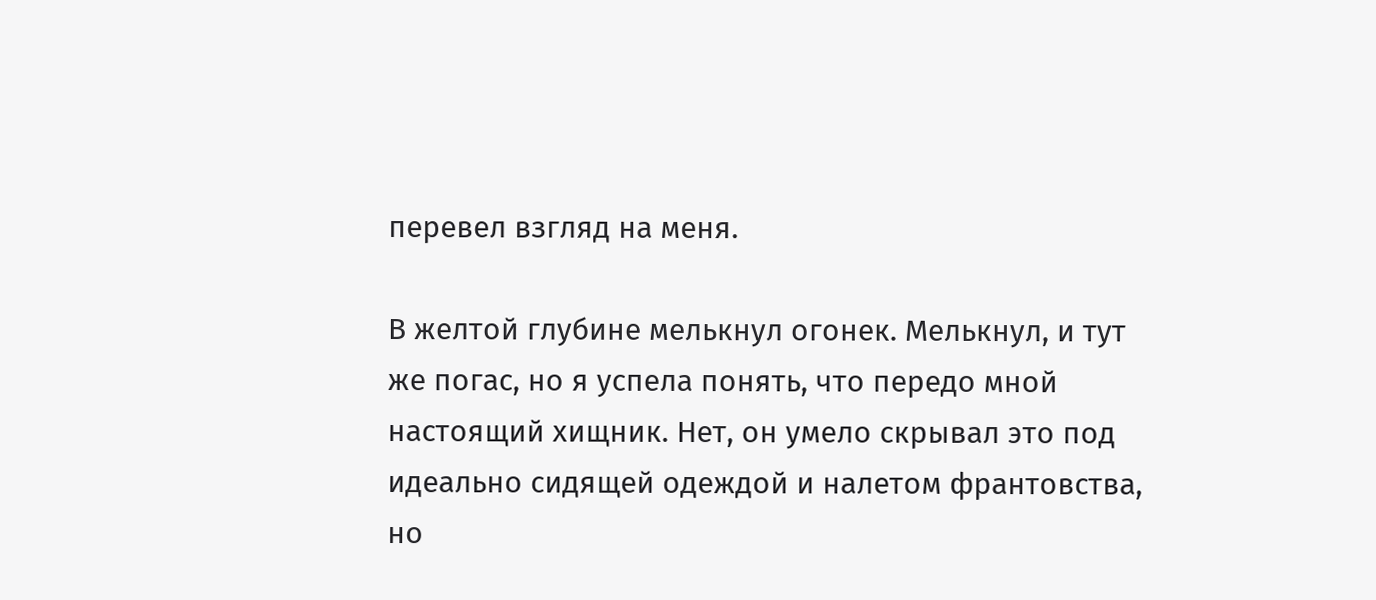перевел взгляд на меня.

В желтой глубине мелькнул огонек. Мелькнул, и тут же погас, но я успела понять, что передо мной настоящий хищник. Нет, он умело скрывал это под идеально сидящей одеждой и налетом франтовства, но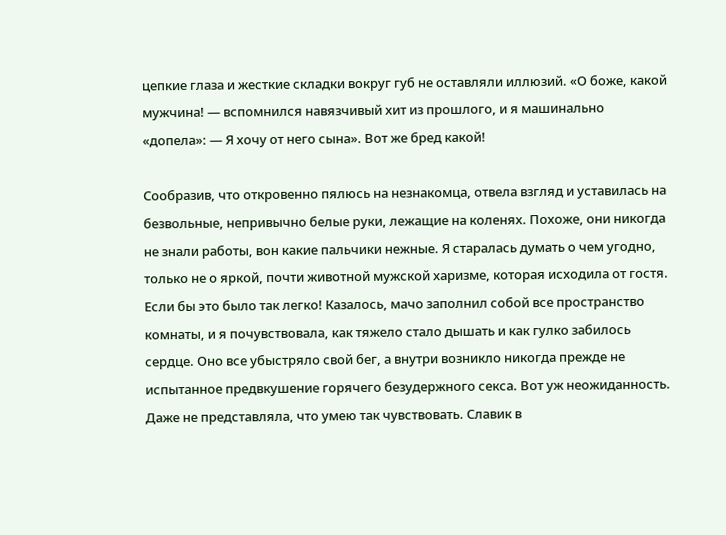цепкие глаза и жесткие складки вокруг губ не оставляли иллюзий. «О боже, какой мужчина! — вспомнился навязчивый хит из прошлого, и я машинально «допела»: — Я хочу от него сына». Вот же бред какой!

Сообразив, что откровенно пялюсь на незнакомца, отвела взгляд и уставилась на безвольные, непривычно белые руки, лежащие на коленях. Похоже, они никогда не знали работы, вон какие пальчики нежные. Я старалась думать о чем угодно, только не о яркой, почти животной мужской харизме, которая исходила от гостя. Если бы это было так легко! Казалось, мачо заполнил собой все пространство комнаты, и я почувствовала, как тяжело стало дышать и как гулко забилось сердце. Оно все убыстряло свой бег, а внутри возникло никогда прежде не испытанное предвкушение горячего безудержного секса. Вот уж неожиданность. Даже не представляла, что умею так чувствовать. Славик в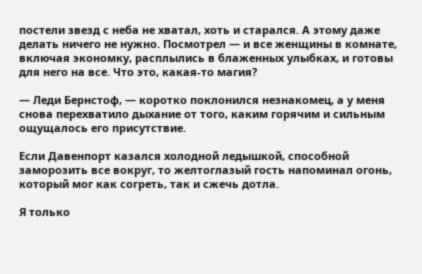постели звезд с неба не хватал, хоть и старался. А этому даже делать ничего не нужно. Посмотрел — и все женщины в комнате, включая экономку, расплылись в блаженных улыбках, и готовы для него на все. Что это, какая-то магия?

— Леди Бернстоф, — коротко поклонился незнакомец, а у меня снова перехватило дыхание от того, каким горячим и сильным ощущалось его присутствие.

Если Давенпорт казался холодной ледышкой, способной заморозить все вокруг, то желтоглазый гость напоминал огонь, который мог как согреть, так и сжечь дотла.

Я только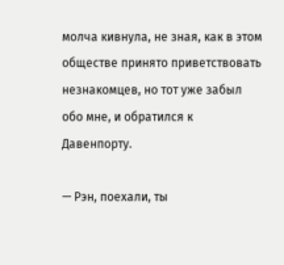молча кивнула, не зная, как в этом обществе принято приветствовать незнакомцев, но тот уже забыл обо мне, и обратился к Давенпорту.

— Рэн, поехали, ты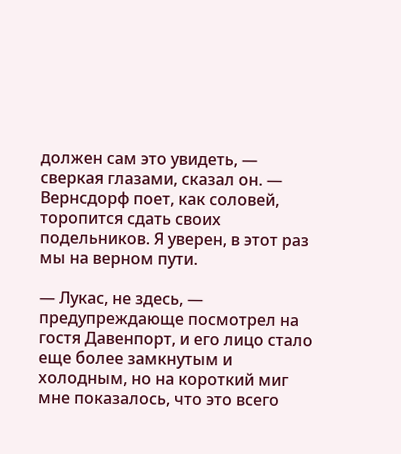должен сам это увидеть, — сверкая глазами, сказал он. — Вернсдорф поет, как соловей, торопится сдать своих подельников. Я уверен, в этот раз мы на верном пути.

— Лукас, не здесь, — предупреждающе посмотрел на гостя Давенпорт, и его лицо стало еще более замкнутым и холодным, но на короткий миг мне показалось, что это всего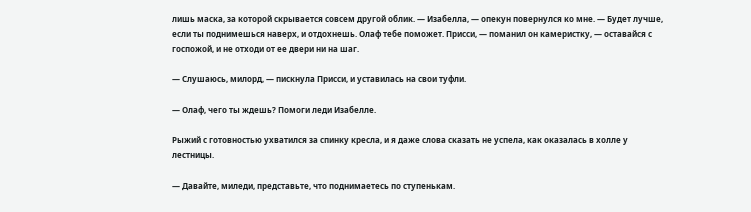лишь маска, за которой скрывается совсем другой облик. — Изабелла, — опекун повернулся ко мне. — Будет лучше, если ты поднимешься наверх, и отдохнешь. Олаф тебе поможет. Присси, — поманил он камеристку, — оставайся с госпожой, и не отходи от ее двери ни на шаг.

— Слушаюсь, милорд, — пискнула Присси, и уставилась на свои туфли.

— Олаф, чего ты ждешь? Помоги леди Изабелле.

Рыжий с готовностью ухватился за спинку кресла, и я даже слова сказать не успела, как оказалась в холле у лестницы.

— Давайте, миледи, представьте, что поднимаетесь по ступенькам.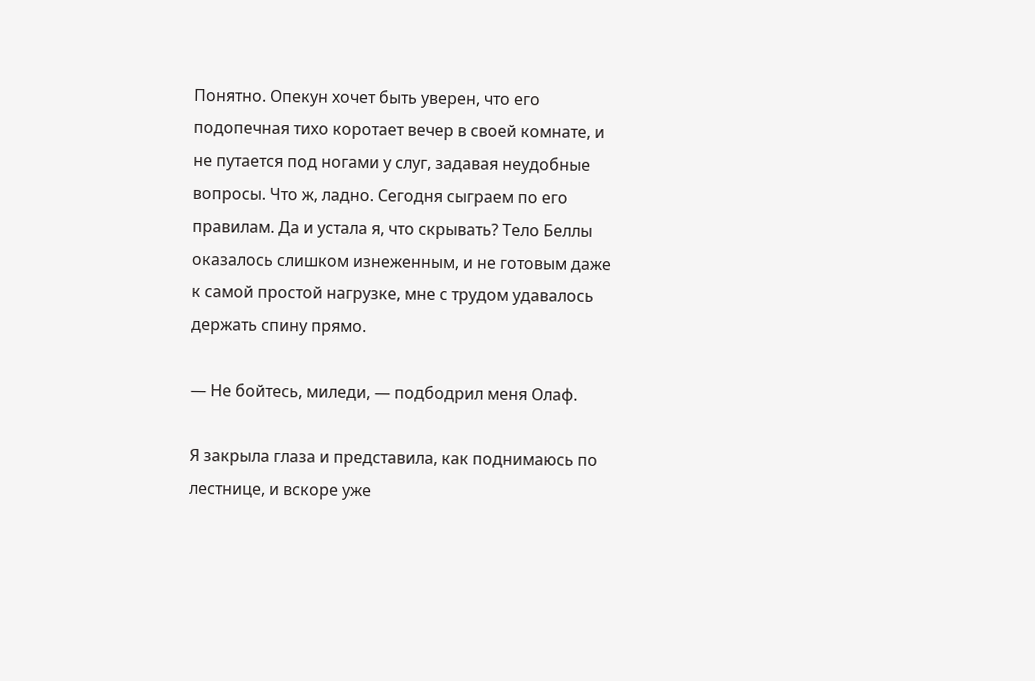Понятно. Опекун хочет быть уверен, что его подопечная тихо коротает вечер в своей комнате, и не путается под ногами у слуг, задавая неудобные вопросы. Что ж, ладно. Сегодня сыграем по его правилам. Да и устала я, что скрывать? Тело Беллы оказалось слишком изнеженным, и не готовым даже к самой простой нагрузке, мне с трудом удавалось держать спину прямо.

— Не бойтесь, миледи, — подбодрил меня Олаф.

Я закрыла глаза и представила, как поднимаюсь по лестнице, и вскоре уже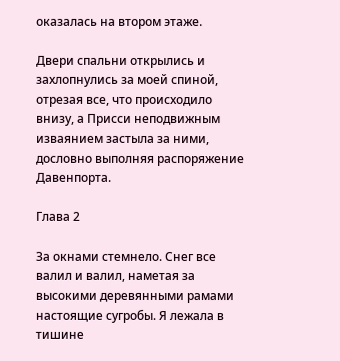оказалась на втором этаже.

Двери спальни открылись и захлопнулись за моей спиной, отрезая все, что происходило внизу, а Присси неподвижным изваянием застыла за ними, дословно выполняя распоряжение Давенпорта.

Глава 2

За окнами стемнело. Снег все валил и валил, наметая за высокими деревянными рамами настоящие сугробы. Я лежала в тишине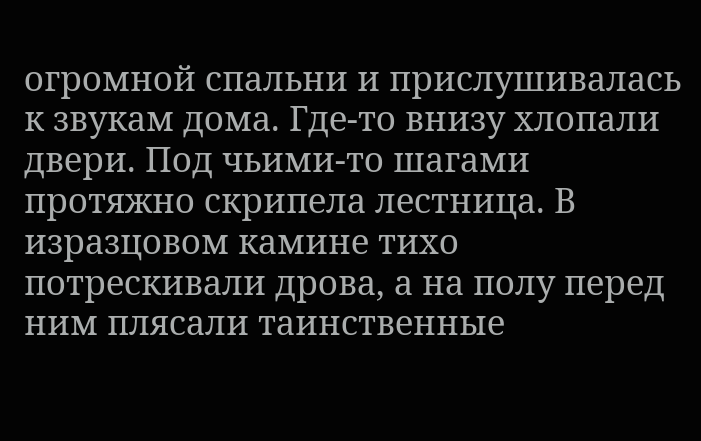огромной спальни и прислушивалась к звукам дома. Где-то внизу хлопали двери. Под чьими-то шагами протяжно скрипела лестница. В изразцовом камине тихо потрескивали дрова, а на полу перед ним плясали таинственные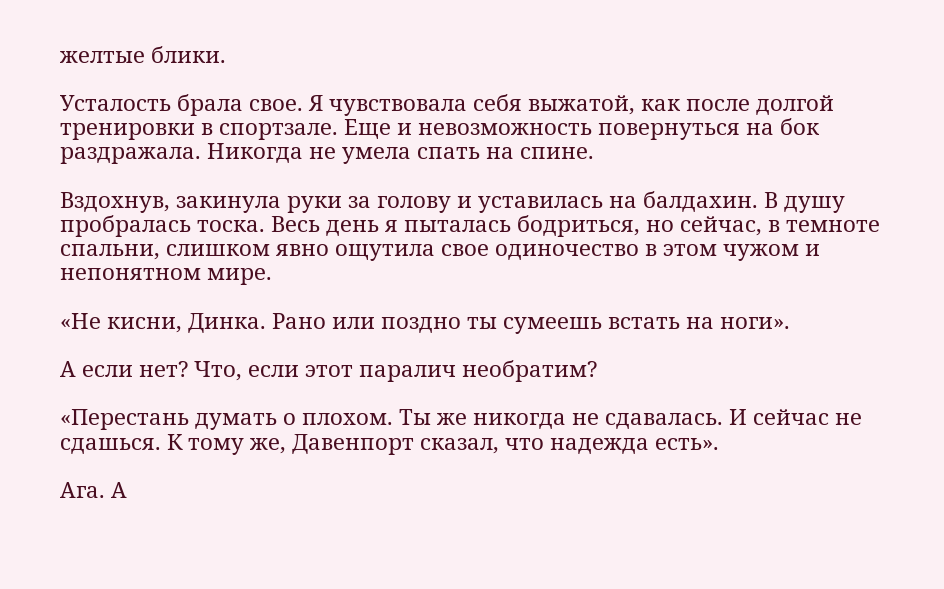желтые блики.

Усталость брала свое. Я чувствовала себя выжатой, как после долгой тренировки в спортзале. Еще и невозможность повернуться на бок раздражала. Никогда не умела спать на спине.

Вздохнув, закинула руки за голову и уставилась на балдахин. В душу пробралась тоска. Весь день я пыталась бодриться, но сейчас, в темноте спальни, слишком явно ощутила свое одиночество в этом чужом и непонятном мире.

«Не кисни, Динка. Рано или поздно ты сумеешь встать на ноги».

А если нет? Что, если этот паралич необратим?

«Перестань думать о плохом. Ты же никогда не сдавалась. И сейчас не сдашься. К тому же, Давенпорт сказал, что надежда есть».

Ага. А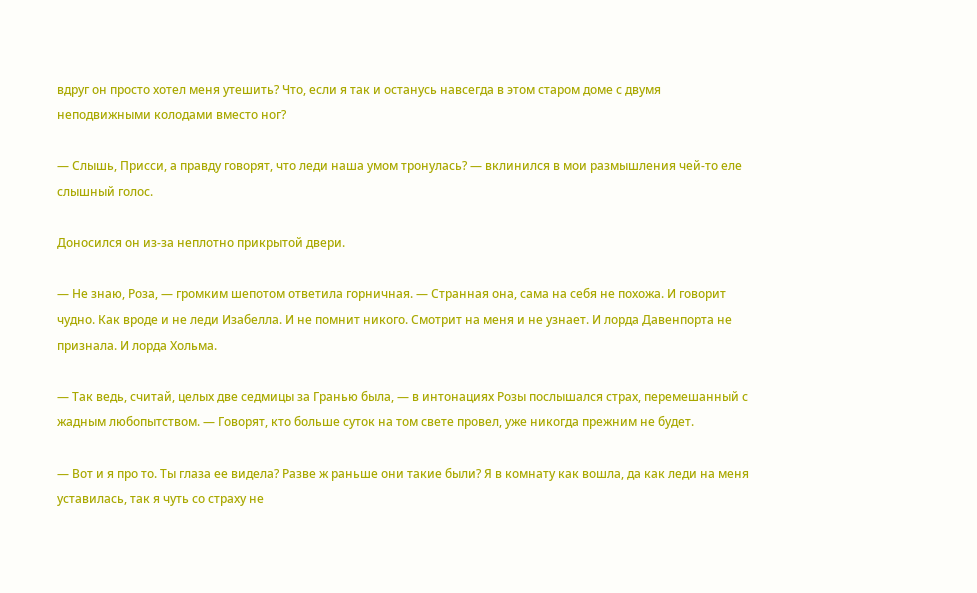вдруг он просто хотел меня утешить? Что, если я так и останусь навсегда в этом старом доме с двумя неподвижными колодами вместо ног?

— Слышь, Присси, а правду говорят, что леди наша умом тронулась? — вклинился в мои размышления чей-то еле слышный голос.

Доносился он из-за неплотно прикрытой двери.

— Не знаю, Роза, — громким шепотом ответила горничная. — Странная она, сама на себя не похожа. И говорит чудно. Как вроде и не леди Изабелла. И не помнит никого. Смотрит на меня и не узнает. И лорда Давенпорта не признала. И лорда Хольма.

— Так ведь, считай, целых две седмицы за Гранью была, — в интонациях Розы послышался страх, перемешанный с жадным любопытством. — Говорят, кто больше суток на том свете провел, уже никогда прежним не будет.

— Вот и я про то. Ты глаза ее видела? Разве ж раньше они такие были? Я в комнату как вошла, да как леди на меня уставилась, так я чуть со страху не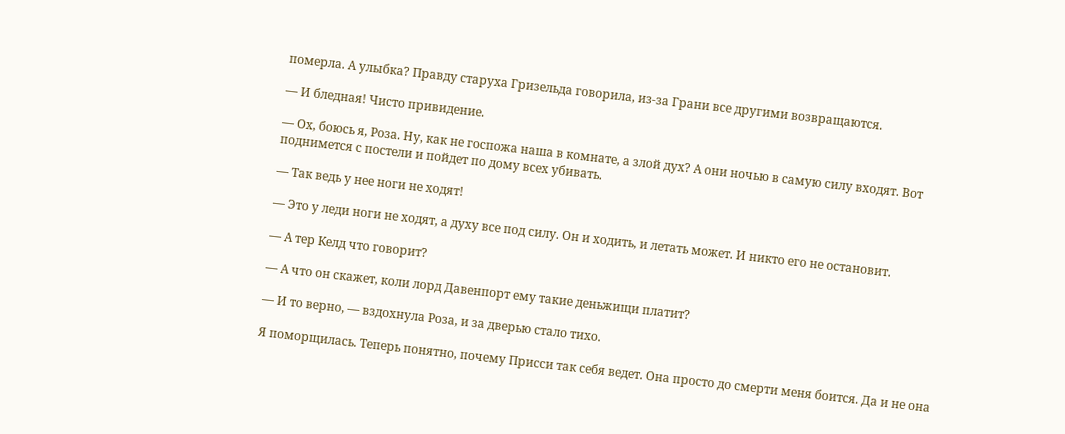померла. А улыбка? Правду старуха Гризельда говорила, из-за Грани все другими возвращаются.

— И бледная! Чисто привидение.

— Ох, боюсь я, Роза. Ну, как не госпожа наша в комнате, а злой дух? А они ночью в самую силу входят. Вот поднимется с постели и пойдет по дому всех убивать.

— Так ведь у нее ноги не ходят!

— Это у леди ноги не ходят, а духу все под силу. Он и ходить, и летать может. И никто его не остановит.

— А тер Келд что говорит?

— А что он скажет, коли лорд Давенпорт ему такие деньжищи платит?

— И то верно, — вздохнула Роза, и за дверью стало тихо.

Я поморщилась. Теперь понятно, почему Присси так себя ведет. Она просто до смерти меня боится. Да и не она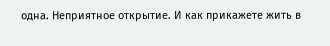одна. Неприятное открытие. И как прикажете жить в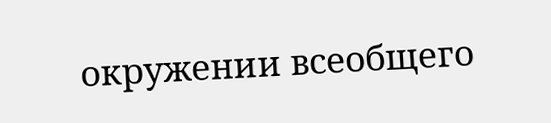окружении всеобщего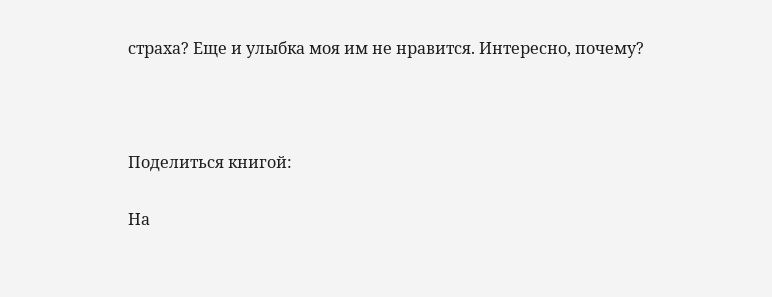страха? Еще и улыбка моя им не нравится. Интересно, почему?



Поделиться книгой:

На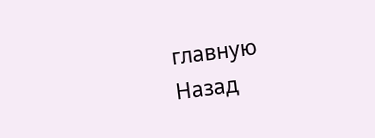главную
Назад